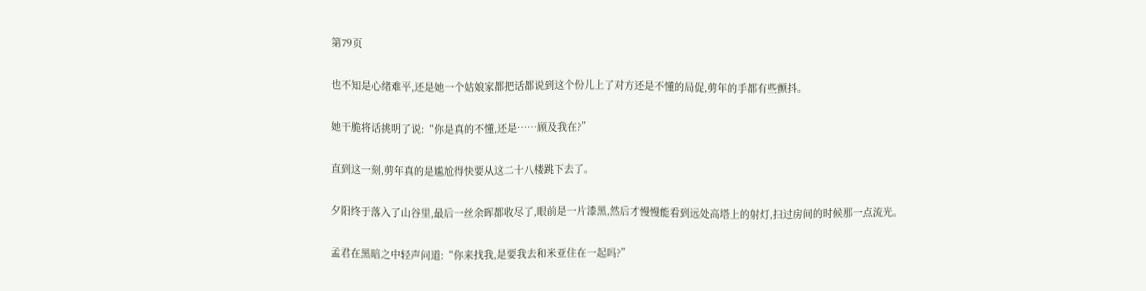第79页

也不知是心绪难平,还是她一个姑娘家都把话都说到这个份儿上了对方还是不懂的局促,剪年的手都有些颤抖。

她干脆将话挑明了说:“你是真的不懂,还是……顾及我在?”

直到这一刻,剪年真的是尴尬得快要从这二十八楼跳下去了。

夕阳终于落入了山谷里,最后一丝余晖都收尽了,眼前是一片漆黑,然后才慢慢能看到远处高塔上的射灯,扫过房间的时候那一点流光。

孟君在黑暗之中轻声问道:“你来找我,是要我去和米亚住在一起吗?”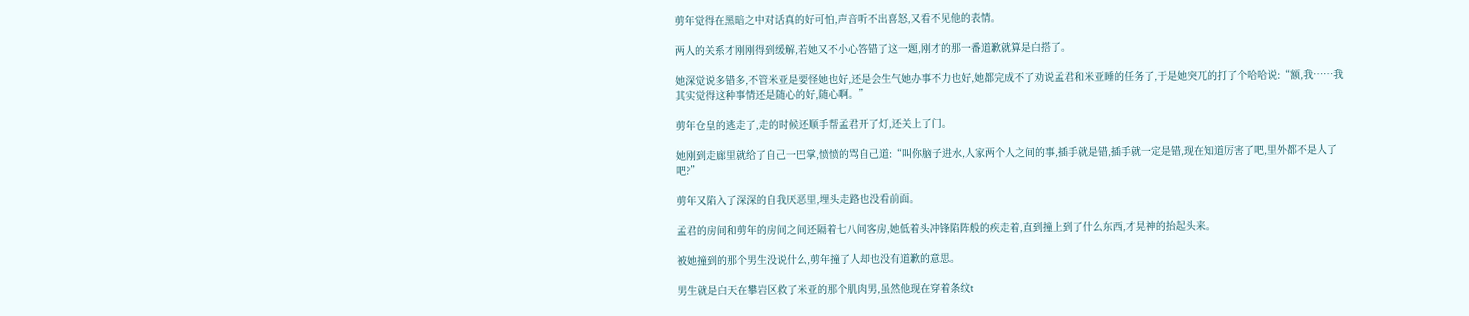剪年觉得在黑暗之中对话真的好可怕,声音听不出喜怒,又看不见他的表情。

两人的关系才刚刚得到缓解,若她又不小心答错了这一题,刚才的那一番道歉就算是白搭了。

她深觉说多错多,不管米亚是要怪她也好,还是会生气她办事不力也好,她都完成不了劝说孟君和米亚睡的任务了,于是她突兀的打了个哈哈说:“额,我……我其实觉得这种事情还是随心的好,随心啊。”

剪年仓皇的逃走了,走的时候还顺手帮孟君开了灯,还关上了门。

她刚到走廊里就给了自己一巴掌,愤愤的骂自己道:“叫你脑子进水,人家两个人之间的事,插手就是错,插手就一定是错,现在知道厉害了吧,里外都不是人了吧?”

剪年又陷入了深深的自我厌恶里,埋头走路也没看前面。

孟君的房间和剪年的房间之间还隔着七八间客房,她低着头冲锋陷阵般的疾走着,直到撞上到了什么东西,才晃神的抬起头来。

被她撞到的那个男生没说什么,剪年撞了人却也没有道歉的意思。

男生就是白天在攀岩区救了米亚的那个肌肉男,虽然他现在穿着条纹t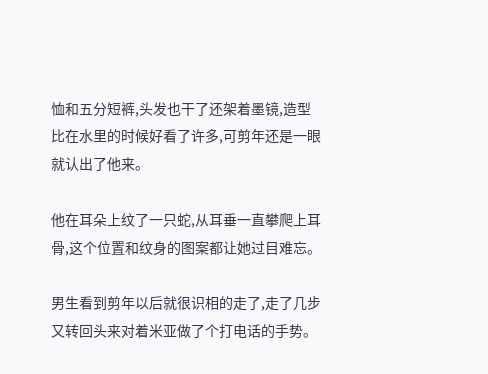恤和五分短裤,头发也干了还架着墨镜,造型比在水里的时候好看了许多,可剪年还是一眼就认出了他来。

他在耳朵上纹了一只蛇,从耳垂一直攀爬上耳骨,这个位置和纹身的图案都让她过目难忘。

男生看到剪年以后就很识相的走了,走了几步又转回头来对着米亚做了个打电话的手势。